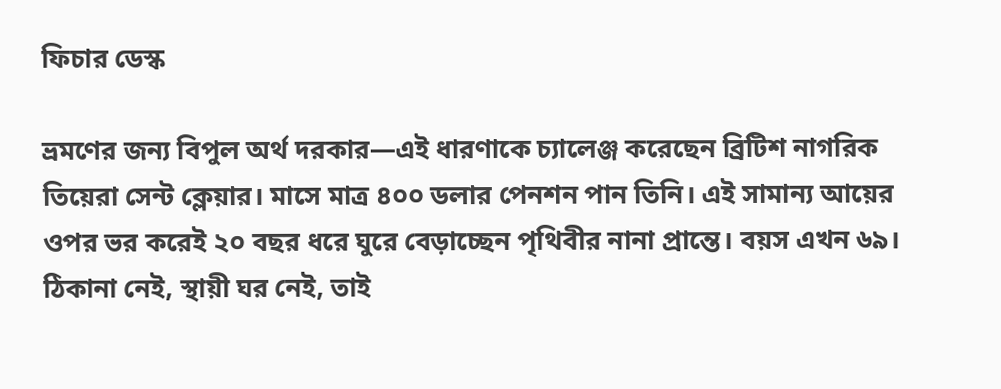ফিচার ডেস্ক

ভ্রমণের জন্য বিপুল অর্থ দরকার—এই ধারণাকে চ্যালেঞ্জ করেছেন ব্রিটিশ নাগরিক তিয়েরা সেন্ট ক্লেয়ার। মাসে মাত্র ৪০০ ডলার পেনশন পান তিনি। এই সামান্য আয়ের ওপর ভর করেই ২০ বছর ধরে ঘুরে বেড়াচ্ছেন পৃথিবীর নানা প্রান্তে। বয়স এখন ৬৯। ঠিকানা নেই, স্থায়ী ঘর নেই, তাই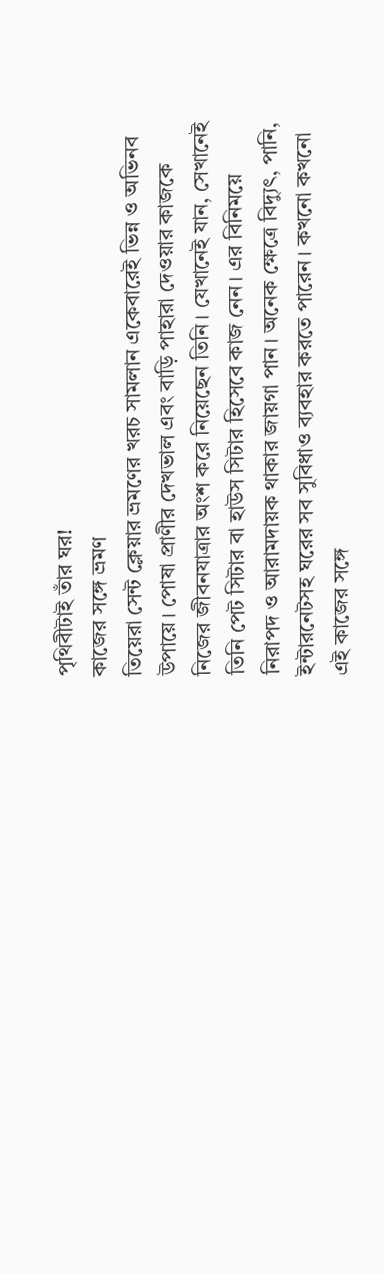পৃথিবীটাই তাঁর ঘর!
কাজের সঙ্গে ভ্রমণ
তিয়েরা সেন্ট ক্লেয়ার ভ্রমণের খরচ সামলান একেবারেই ভিন্ন ও অভিনব উপায়ে। পোষা প্রাণীর দেখভাল এবং বাড়ি পাহারা দেওয়ার কাজকে নিজের জীবনযাত্রার অংশ করে নিয়েছেন তিনি। যেখানেই যান, সেখানেই তিনি পেট সিটার বা হাউস সিটার হিসেবে কাজ নেন। এর বিনিময়ে নিরাপদ ও আরামদায়ক থাকার জায়গা পান। অনেক ক্ষেত্রে বিদ্যুৎ, পানি, ইন্টারনেটসহ ঘরের সব সুবিধাও ব্যবহার করতে পারেন। কখনো কখনো এই কাজের সঙ্গে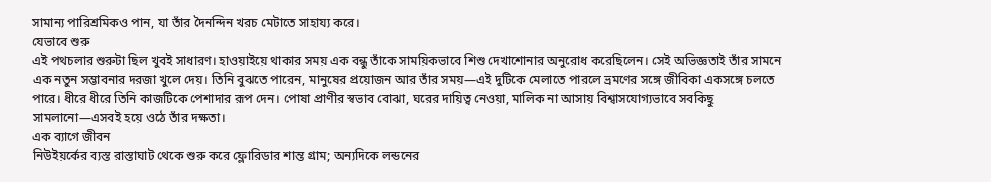সামান্য পারিশ্রমিকও পান, যা তাঁর দৈনন্দিন খরচ মেটাতে সাহায্য করে।
যেভাবে শুরু
এই পথচলার শুরুটা ছিল খুবই সাধারণ। হাওয়াইয়ে থাকার সময় এক বন্ধু তাঁকে সাময়িকভাবে শিশু দেখাশোনার অনুরোধ করেছিলেন। সেই অভিজ্ঞতাই তাঁর সামনে এক নতুন সম্ভাবনার দরজা খুলে দেয়। তিনি বুঝতে পারেন, মানুষের প্রয়োজন আর তাঁর সময়—এই দুটিকে মেলাতে পারলে ভ্রমণের সঙ্গে জীবিকা একসঙ্গে চলতে পারে। ধীরে ধীরে তিনি কাজটিকে পেশাদার রূপ দেন। পোষা প্রাণীর স্বভাব বোঝা, ঘরের দায়িত্ব নেওয়া, মালিক না আসায় বিশ্বাসযোগ্যভাবে সবকিছু সামলানো—এসবই হয়ে ওঠে তাঁর দক্ষতা।
এক ব্যাগে জীবন
নিউইয়র্কের ব্যস্ত রাস্তাঘাট থেকে শুরু করে ফ্লোরিডার শান্ত গ্রাম; অন্যদিকে লন্ডনের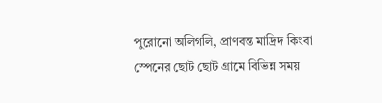পুরোনো অলিগলি, প্রাণবন্ত মাদ্রিদ কিংবা স্পেনের ছোট ছোট গ্রামে বিভিন্ন সময়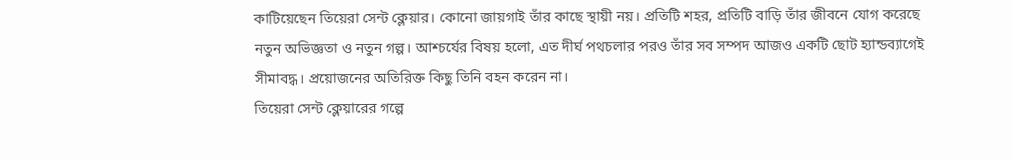কাটিয়েছেন তিয়েরা সেন্ট ক্লেয়ার। কোনো জায়গাই তাঁর কাছে স্থায়ী নয়। প্রতিটি শহর, প্রতিটি বাড়ি তাঁর জীবনে যোগ করেছে নতুন অভিজ্ঞতা ও নতুন গল্প। আশ্চর্যের বিষয় হলো, এত দীর্ঘ পথচলার পরও তাঁর সব সম্পদ আজও একটি ছোট হ্যান্ডব্যাগেই সীমাবদ্ধ। প্রয়োজনের অতিরিক্ত কিছু তিনি বহন করেন না।
তিয়েরা সেন্ট ক্লেয়ারের গল্পে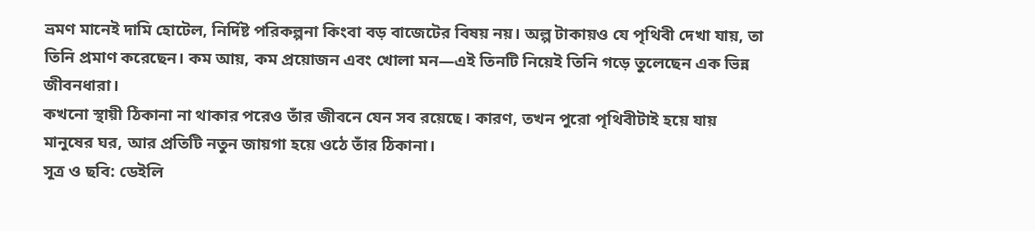ভ্রমণ মানেই দামি হোটেল, নির্দিষ্ট পরিকল্পনা কিংবা বড় বাজেটের বিষয় নয়। অল্প টাকায়ও যে পৃথিবী দেখা যায়, তা তিনি প্রমাণ করেছেন। কম আয়, কম প্রয়োজন এবং খোলা মন—এই তিনটি নিয়েই তিনি গড়ে তুলেছেন এক ভিন্ন জীবনধারা।
কখনো স্থায়ী ঠিকানা না থাকার পরেও তাঁর জীবনে যেন সব রয়েছে। কারণ, তখন পুরো পৃথিবীটাই হয়ে যায় মানুষের ঘর, আর প্রতিটি নতুন জায়গা হয়ে ওঠে তাঁর ঠিকানা।
সূত্র ও ছবি: ডেইলি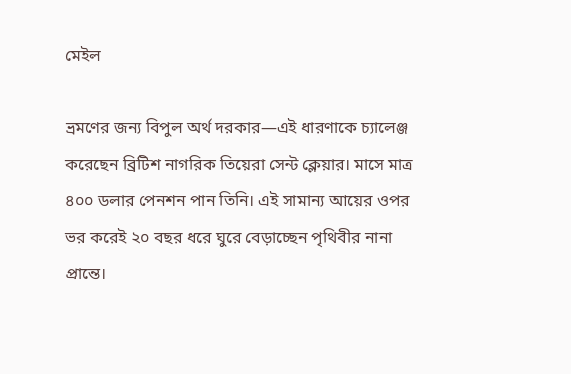মেইল

ভ্রমণের জন্য বিপুল অর্থ দরকার—এই ধারণাকে চ্যালেঞ্জ করেছেন ব্রিটিশ নাগরিক তিয়েরা সেন্ট ক্লেয়ার। মাসে মাত্র ৪০০ ডলার পেনশন পান তিনি। এই সামান্য আয়ের ওপর ভর করেই ২০ বছর ধরে ঘুরে বেড়াচ্ছেন পৃথিবীর নানা প্রান্তে।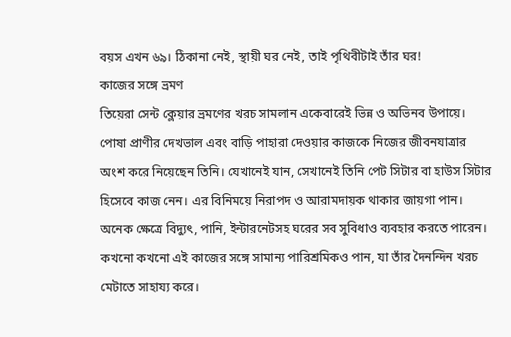বয়স এখন ৬৯। ঠিকানা নেই, স্থায়ী ঘর নেই, তাই পৃথিবীটাই তাঁর ঘর!
কাজের সঙ্গে ভ্রমণ
তিয়েরা সেন্ট ক্লেয়ার ভ্রমণের খরচ সামলান একেবারেই ভিন্ন ও অভিনব উপায়ে। পোষা প্রাণীর দেখভাল এবং বাড়ি পাহারা দেওয়ার কাজকে নিজের জীবনযাত্রার অংশ করে নিয়েছেন তিনি। যেখানেই যান, সেখানেই তিনি পেট সিটার বা হাউস সিটার হিসেবে কাজ নেন। এর বিনিময়ে নিরাপদ ও আরামদায়ক থাকার জায়গা পান। অনেক ক্ষেত্রে বিদ্যুৎ, পানি, ইন্টারনেটসহ ঘরের সব সুবিধাও ব্যবহার করতে পারেন। কখনো কখনো এই কাজের সঙ্গে সামান্য পারিশ্রমিকও পান, যা তাঁর দৈনন্দিন খরচ মেটাতে সাহায্য করে।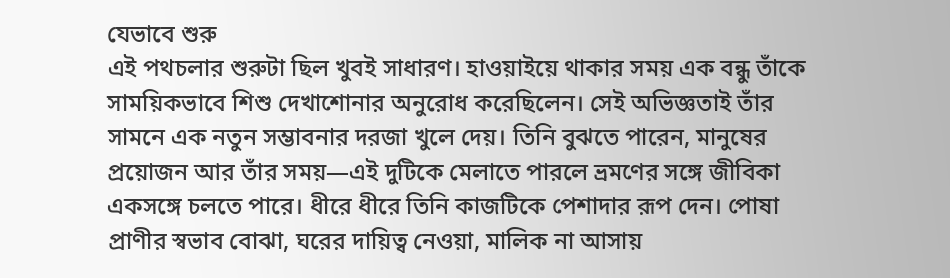যেভাবে শুরু
এই পথচলার শুরুটা ছিল খুবই সাধারণ। হাওয়াইয়ে থাকার সময় এক বন্ধু তাঁকে সাময়িকভাবে শিশু দেখাশোনার অনুরোধ করেছিলেন। সেই অভিজ্ঞতাই তাঁর সামনে এক নতুন সম্ভাবনার দরজা খুলে দেয়। তিনি বুঝতে পারেন, মানুষের প্রয়োজন আর তাঁর সময়—এই দুটিকে মেলাতে পারলে ভ্রমণের সঙ্গে জীবিকা একসঙ্গে চলতে পারে। ধীরে ধীরে তিনি কাজটিকে পেশাদার রূপ দেন। পোষা প্রাণীর স্বভাব বোঝা, ঘরের দায়িত্ব নেওয়া, মালিক না আসায়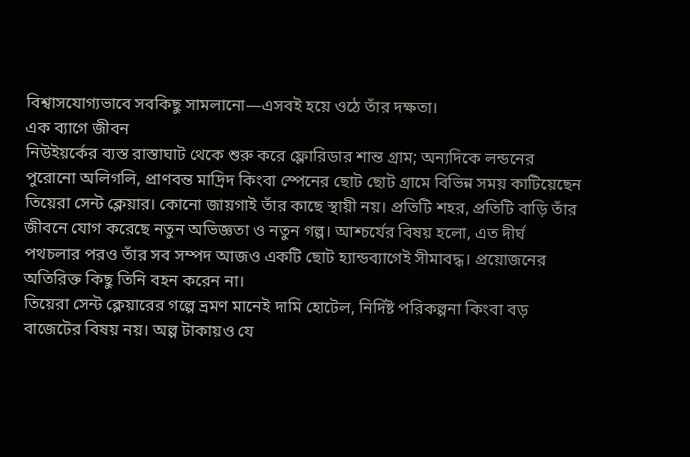বিশ্বাসযোগ্যভাবে সবকিছু সামলানো—এসবই হয়ে ওঠে তাঁর দক্ষতা।
এক ব্যাগে জীবন
নিউইয়র্কের ব্যস্ত রাস্তাঘাট থেকে শুরু করে ফ্লোরিডার শান্ত গ্রাম; অন্যদিকে লন্ডনের পুরোনো অলিগলি, প্রাণবন্ত মাদ্রিদ কিংবা স্পেনের ছোট ছোট গ্রামে বিভিন্ন সময় কাটিয়েছেন তিয়েরা সেন্ট ক্লেয়ার। কোনো জায়গাই তাঁর কাছে স্থায়ী নয়। প্রতিটি শহর, প্রতিটি বাড়ি তাঁর জীবনে যোগ করেছে নতুন অভিজ্ঞতা ও নতুন গল্প। আশ্চর্যের বিষয় হলো, এত দীর্ঘ পথচলার পরও তাঁর সব সম্পদ আজও একটি ছোট হ্যান্ডব্যাগেই সীমাবদ্ধ। প্রয়োজনের অতিরিক্ত কিছু তিনি বহন করেন না।
তিয়েরা সেন্ট ক্লেয়ারের গল্পে ভ্রমণ মানেই দামি হোটেল, নির্দিষ্ট পরিকল্পনা কিংবা বড় বাজেটের বিষয় নয়। অল্প টাকায়ও যে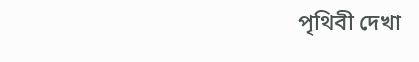পৃথিবী দেখা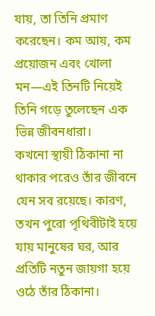যায়, তা তিনি প্রমাণ করেছেন। কম আয়, কম প্রয়োজন এবং খোলা মন—এই তিনটি নিয়েই তিনি গড়ে তুলেছেন এক ভিন্ন জীবনধারা।
কখনো স্থায়ী ঠিকানা না থাকার পরেও তাঁর জীবনে যেন সব রয়েছে। কারণ, তখন পুরো পৃথিবীটাই হয়ে যায় মানুষের ঘর, আর প্রতিটি নতুন জায়গা হয়ে ওঠে তাঁর ঠিকানা।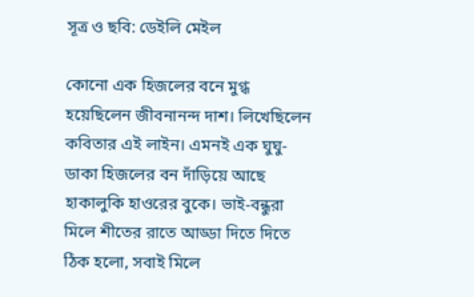সূত্র ও ছবি: ডেইলি মেইল

কোনো এক হিজলের বনে মুগ্ধ হয়েছিলেন জীবনানন্দ দাশ। লিখেছিলেন কবিতার এই লাইন। এমনই এক ঘুঘু-ডাকা হিজলের বন দাঁড়িয়ে আছে হাকালুকি হাওরের বুকে। ভাই-বন্ধুরা মিলে শীতের রাতে আড্ডা দিতে দিতে ঠিক হলো, সবাই মিলে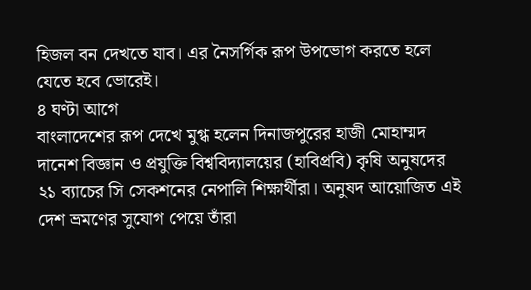হিজল বন দেখতে যাব। এর নৈসর্গিক রূপ উপভোগ করতে হলে যেতে হবে ভোরেই।
৪ ঘণ্টা আগে
বাংলাদেশের রূপ দেখে মুগ্ধ হলেন দিনাজপুরের হাজী মোহাম্মদ দানেশ বিজ্ঞান ও প্রযুক্তি বিশ্ববিদ্যালয়ের (হাবিপ্রবি) কৃষি অনুষদের ২১ ব্যাচের সি সেকশনের নেপালি শিক্ষার্থীরা। অনুষদ আয়োজিত এই দেশ ভ্রমণের সুযোগ পেয়ে তাঁরা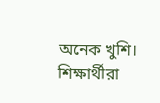অনেক খুশি। শিক্ষার্থীরা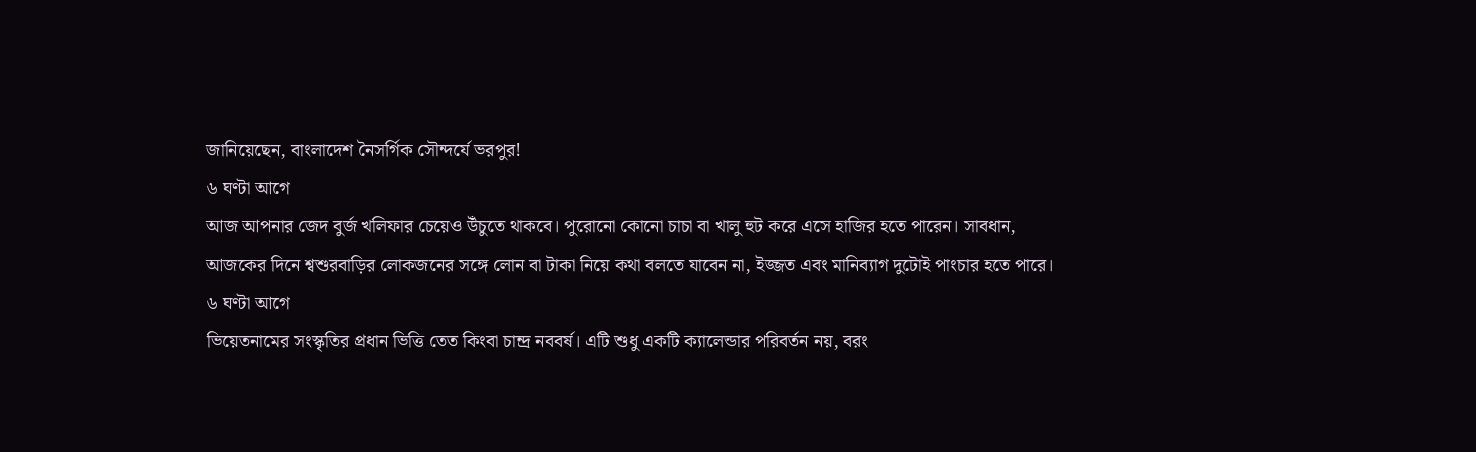জানিয়েছেন, বাংলাদেশ নৈসর্গিক সৌন্দর্যে ভরপুর!
৬ ঘণ্টা আগে
আজ আপনার জেদ বুর্জ খলিফার চেয়েও উঁচুতে থাকবে। পুরোনো কোনো চাচা বা খালু হুট করে এসে হাজির হতে পারেন। সাবধান, আজকের দিনে শ্বশুরবাড়ির লোকজনের সঙ্গে লোন বা টাকা নিয়ে কথা বলতে যাবেন না, ইজ্জত এবং মানিব্যাগ দুটোই পাংচার হতে পারে।
৬ ঘণ্টা আগে
ভিয়েতনামের সংস্কৃতির প্রধান ভিত্তি তেত কিংবা চান্দ্র নববর্ষ। এটি শুধু একটি ক্যালেন্ডার পরিবর্তন নয়, বরং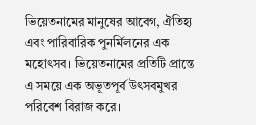ভিয়েতনামের মানুষের আবেগ, ঐতিহ্য এবং পারিবারিক পুনর্মিলনের এক মহোৎসব। ভিয়েতনামের প্রতিটি প্রান্তে এ সময়ে এক অভূতপূর্ব উৎসবমুখর পরিবেশ বিরাজ করে।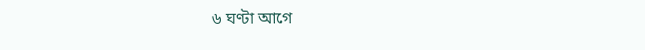৬ ঘণ্টা আগে